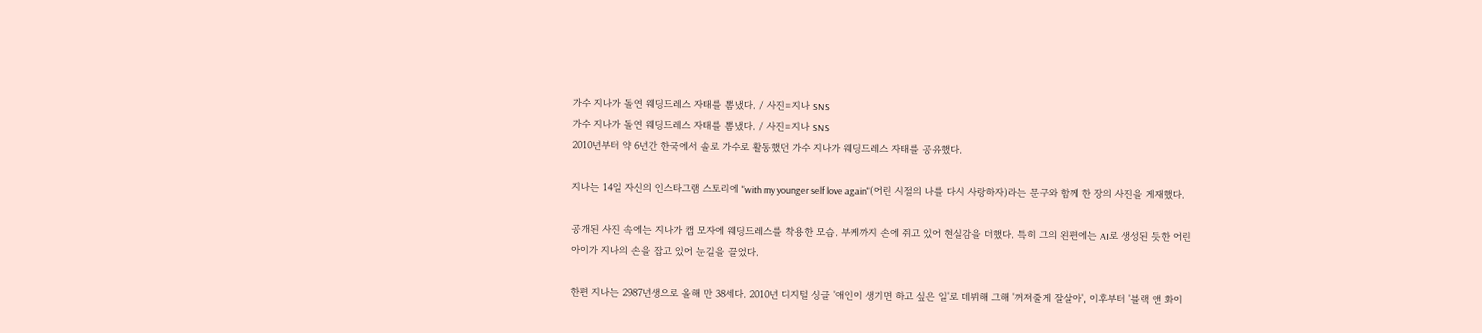가수 지나가 돌연 웨딩드레스 자태를 뽐냈다. / 사진=지나 SNS
가수 지나가 돌연 웨딩드레스 자태를 뽐냈다. / 사진=지나 SNS
2010년부터 약 6년간 한국에서 솔로 가수로 활동했던 가수 지나가 웨딩드레스 자태를 공유했다.

지나는 14일 자신의 인스타그램 스토리에 "with my younger self love again"(어린 시절의 나를 다시 사랑하자)라는 문구와 함께 한 장의 사진을 게재했다.

공개된 사진 속에는 지나가 캡 모자에 웨딩드레스를 착용한 모습. 부케까지 손에 쥐고 있어 현실감을 더했다. 특히 그의 왼편에는 AI로 생성된 듯한 어린 아이가 지나의 손을 잡고 있어 눈길을 끌었다.

한편 지나는 2987년생으로 올해 만 38세다. 2010년 디지털 싱글 '애인이 생기면 하고 싶은 일'로 데뷔해 그해 '꺼져줄게 잘살아', 이후부터 '블랙 앤 화이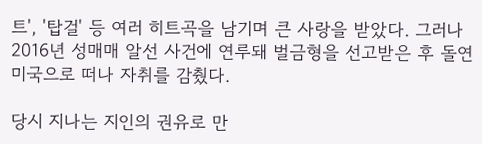트', '탑걸' 등 여러 히트곡을 남기며 큰 사랑을 받았다. 그러나 2016년 성매매 알선 사건에 연루돼 벌금형을 선고받은 후 돌연 미국으로 떠나 자취를 감췄다.

당시 지나는 지인의 권유로 만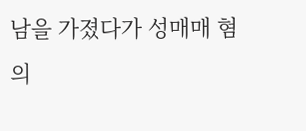남을 가졌다가 성매매 혐의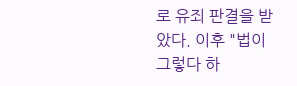로 유죄 판결을 받았다. 이후 "법이 그렇다 하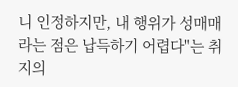니 인정하지만, 내 행위가 성매매라는 점은 납득하기 어렵다"는 취지의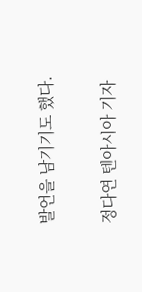발언을 남기기도 했다.

정다연 텐아시아 기자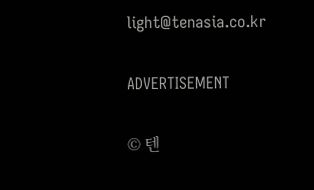light@tenasia.co.kr

ADVERTISEMENT

© 텐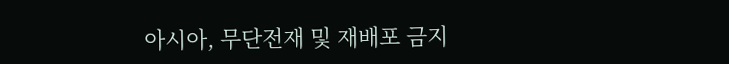아시아, 무단전재 및 재배포 금지